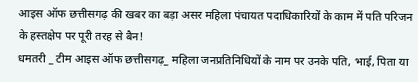आइस ऑफ छत्तीसगढ़ की खबर का बड़ा असर महिला पंचायत पदाधिकारियों के काम में पति परिजन के हस्तक्षेप पर पूरी तरह से बैन!
धमतरी _ टीम आइस ऑफ छत्तीसगढ़_ महिला जनप्रतिनिधियों के नाम पर उनके पति, भाई, पिता या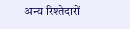अन्य रिश्तेदारों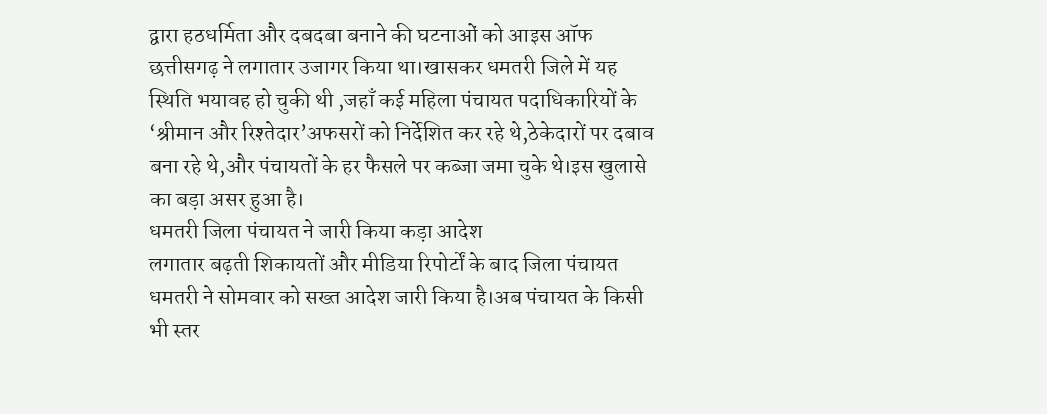द्वारा हठधर्मिता और दबदबा बनाने की घटनाओं को आइस ऑफ छत्तीसगढ़ ने लगातार उजागर किया था।खासकर धमतरी जिले में यह स्थिति भयावह हो चुकी थी ,जहाँ कई महिला पंचायत पदाधिकारियों के ‘श्रीमान और रिश्तेदार’अफसरों को निर्देशित कर रहे थे,ठेकेदारों पर दबाव बना रहे थे,और पंचायतों के हर फैसले पर कब्जा जमा चुके थे।इस खुलासे का बड़ा असर हुआ है।
धमतरी जिला पंचायत ने जारी किया कड़ा आदेश
लगातार बढ़ती शिकायतों और मीडिया रिपोर्टों के बाद जिला पंचायत धमतरी ने सोमवार को सख्त आदेश जारी किया है।अब पंचायत के किसी भी स्तर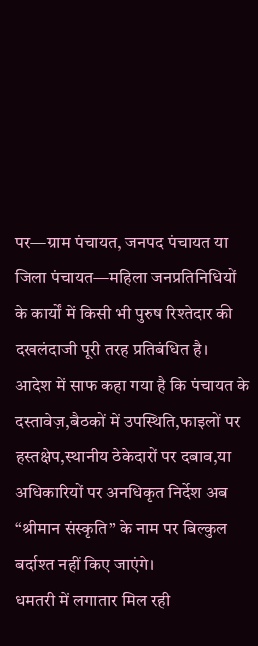पर—ग्राम पंचायत, जनपद पंचायत या जिला पंचायत—महिला जनप्रतिनिधियों के कार्यों में किसी भी पुरुष रिश्तेदार की दखलंदाजी पूरी तरह प्रतिबंधित है।
आदेश में साफ कहा गया है कि पंचायत के दस्तावेज़,बैठकों में उपस्थिति,फाइलों पर हस्तक्षेप,स्थानीय ठेकेदारों पर दबाव,या अधिकारियों पर अनधिकृत निर्देश अब “श्रीमान संस्कृति” के नाम पर बिल्कुल बर्दाश्त नहीं किए जाएंगे।
धमतरी में लगातार मिल रही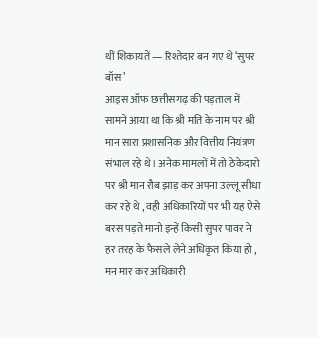थीं शिकायतें — रिश्तेदार बन गए थे ‘सुपर बॉस’
आइस ऑफ छत्तीसगढ़ की पड़ताल में सामने आया था कि श्री मति के नाम पर श्री मान सारा प्रशासनिक और वित्तीय नियंत्रण संभाल रहे थे। अनेक मामलों में तो ठेकेदारो पर श्री मान रौब झाड़ कर अपना उल्लू सीधा कर रहे थे , वही अधिकारियों पर भी यह ऐसे बरस पड़ते मानो इन्हें किसी सुपर पावर ने हर तरह के फैसले लेने अधिकृत किया हो , मन मार कर अधिकारी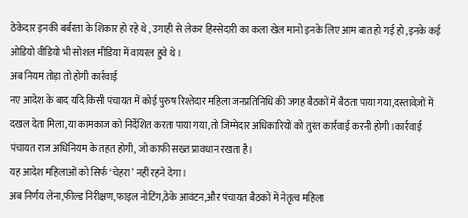ठेकेदार इनकी बर्बरता के शिकार हो रहे थे , उगाही से लेकर हिस्सेदारी का कला खेल मानो इनके लिए आम बात हो गई हो ,इनके कई ओडियो वीडियो भी सोशल मीडिया में वायरल हुवे थे ।
अब नियम तोड़ा तो होगी कार्रवाई
नए आदेश के बाद यदि किसी पंचायत में कोई पुरुष रिश्तेदार महिला जनप्रतिनिधि की जगह बैठकों में बैठता पाया गया,दस्तावेज़ों में दखल देता मिला,या कामकाज को निर्देशित करता पाया गया,तो जिम्मेदार अधिकारियों को तुरंत कार्रवाई करनी होगी।कार्रवाई पंचायत राज अधिनियम के तहत होगी, जो काफी सख्त प्रावधान रखता है।
यह आदेश महिलाओं को सिर्फ ‘चेहरा’ नहीं रहने देगा।
अब निर्णय लेना,फील्ड निरीक्षण,फाइल नोटिंग,ठेके आवंटन,और पंचायत बैठकों में नेतृत्व महिला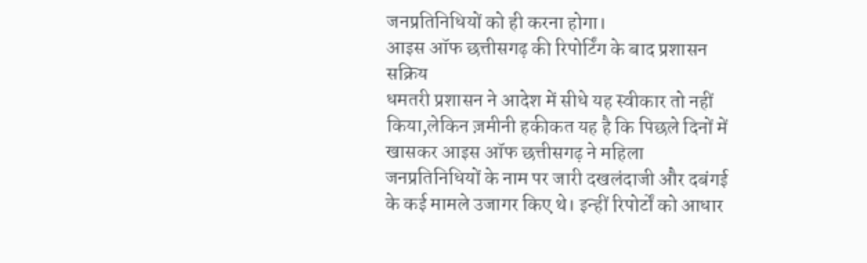जनप्रतिनिधियों को ही करना होगा।
आइस ऑफ छत्तीसगढ़ की रिपोर्टिंग के बाद प्रशासन सक्रिय
धमतरी प्रशासन ने आदेश में सीधे यह स्वीकार तो नहीं किया,लेकिन ज़मीनी हकीकत यह है कि पिछले दिनों में खासकर आइस ऑफ छत्तीसगढ़ ने महिला जनप्रतिनिधियों के नाम पर जारी दखलंदाजी और दबंगई के कई मामले उजागर किए थे। इन्हीं रिपोर्टों को आधार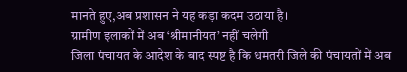मानते हुए,अब प्रशासन ने यह कड़ा कदम उठाया है।
ग्रामीण इलाकों में अब ‘श्रीमानीयत’ नहीं चलेगी
जिला पंचायत के आदेश के बाद स्पष्ट है कि धमतरी जिले की पंचायतों में अब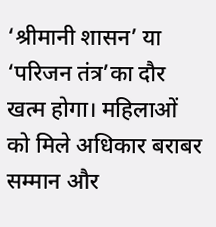‘श्रीमानी शासन’ या ‘परिजन तंत्र’का दौर खत्म होगा। महिलाओं को मिले अधिकार बराबर सम्मान और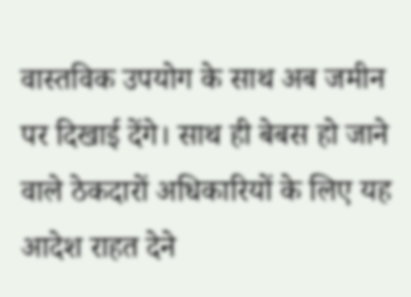वास्तविक उपयोग के साथ अब जमीन पर दिखाई देंगे। साथ ही बेबस हो जाने वाले ठेकदारों अधिकारियों के लिए यह आदेश राहत देने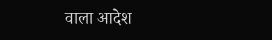वाला आदेश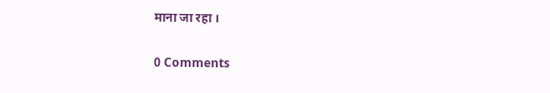माना जा रहा ।


0 Comments